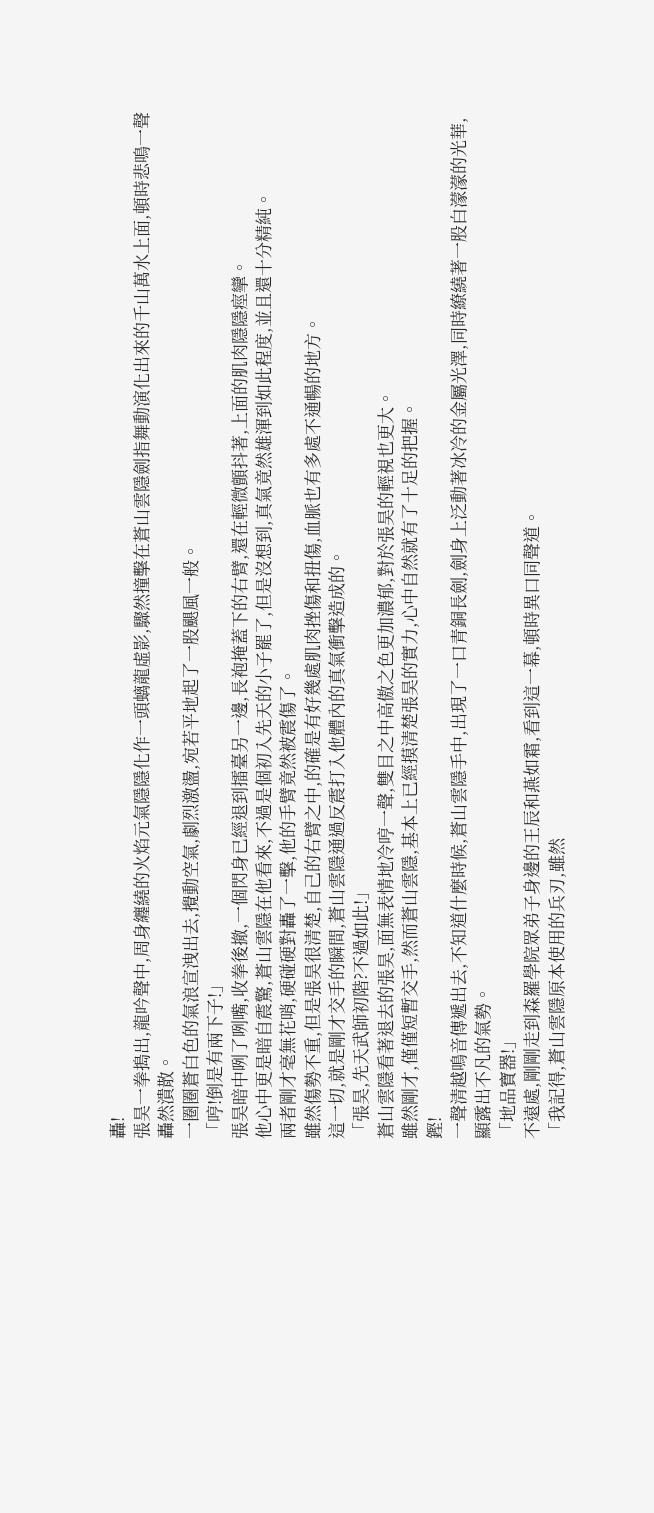轟!
張昊一拳搗出,龍吟聲中,周身纏繞的火焰元氣隱隱化作一頭螭龍虛影,驟然撞擊在蒼山雲隱劍指舞動演化出來的千山萬水上面,頓時悲鳴一聲轟然潰散。
一圈圈蒼白色的氣浪宣洩出去,攪動空氣,劇烈激盪,宛若平地起了一股颶風一般。
「哼!倒是有兩下子!」
張昊暗中咧了咧嘴,收拳後撤,一個閃身已經退到擂臺另一邊,長袍掩蓋下的右臂,還在輕微顫抖著,上面的肌肉隱隱痙攣。
他心中更是暗自震驚,蒼山雲隱在他看來,不過是個初入先天的小子罷了,但是沒想到,真氣竟然雄渾到如此程度,並且還十分精純。
兩者剛才毫無花哨,硬碰硬對轟了一擊,他的手臂竟然被震傷了。
雖然傷勢不重,但是張昊很清楚,自己的右臂之中,的確是有好幾處肌肉挫傷和扭傷,血脈也有多處不通暢的地方。
這一切,就是剛才交手的瞬間,蒼山雲隱通過反震打入他體內的真氣衝擊造成的。
「張昊,先天武師初階?不過如此!」
蒼山雲隱看著退去的張昊,面無表情地冷哼一聲,雙目之中高傲之色更加濃郁,對於張昊的輕視也更大。
雖然剛才,僅僅短暫交手,然而蒼山雲隱,基本上已經摸清楚張昊的實力,心中自然就有了十足的把握。
鏗!
一聲清越鳴音傳遞出去,不知道什麼時候,蒼山雲隱手中,出現了一口青銅長劍,劍身上泛動著冰冷的金屬光澤,同時繚繞著一股白濛濛的光華,顯露出不凡的氣勢。
「地品寶器!」
不遠處,剛剛走到森羅學院眾弟子身邊的王辰和燕如霜,看到這一幕,頓時異口同聲道。
「我記得,蒼山雲隱原本使用的兵刃,雖然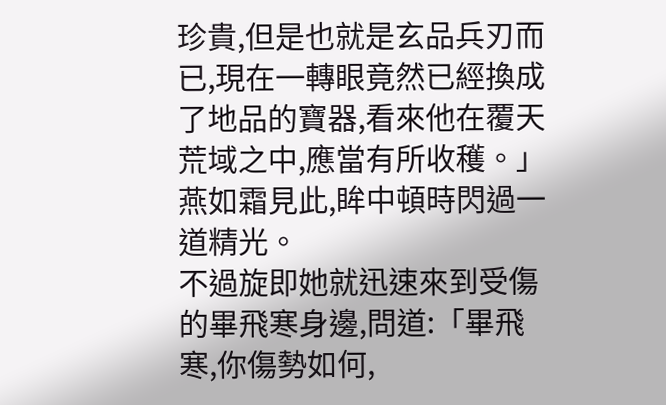珍貴,但是也就是玄品兵刃而已,現在一轉眼竟然已經換成了地品的寶器,看來他在覆天荒域之中,應當有所收穫。」
燕如霜見此,眸中頓時閃過一道精光。
不過旋即她就迅速來到受傷的畢飛寒身邊,問道:「畢飛寒,你傷勢如何,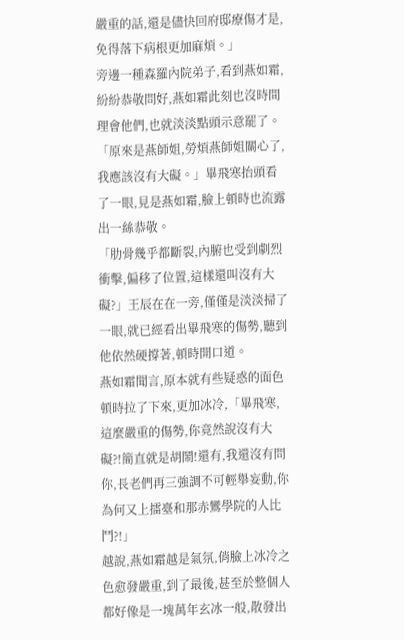嚴重的話,還是儘快回府邸療傷才是,免得落下病根更加麻煩。」
旁邊一種森羅內院弟子,看到燕如霜,紛紛恭敬問好,燕如霜此刻也沒時間理會他們,也就淡淡點頭示意罷了。
「原來是燕師姐,勞煩燕師姐關心了,我應該沒有大礙。」畢飛寒抬頭看了一眼,見是燕如霜,臉上頓時也流露出一絲恭敬。
「肋骨幾乎都斷裂,內腑也受到劇烈衝擊,偏移了位置,這樣還叫沒有大礙?」王辰在在一旁,僅僅是淡淡掃了一眼,就已經看出畢飛寒的傷勢,聽到他依然硬撐著,頓時開口道。
燕如霜聞言,原本就有些疑惑的面色頓時拉了下來,更加冰冷,「畢飛寒,這麼嚴重的傷勢,你竟然說沒有大礙?!簡直就是胡鬧!還有,我還沒有問你,長老們再三強調不可輕舉妄動,你為何又上擂臺和那赤鸞學院的人比鬥?!」
越說,燕如霜越是氣氛,俏臉上冰冷之色愈發嚴重,到了最後,甚至於整個人都好像是一塊萬年玄冰一般,散發出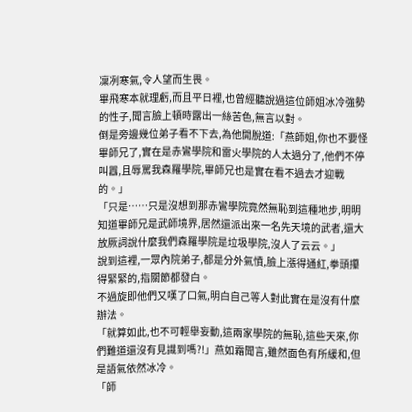凜冽寒氣,令人望而生畏。
畢飛寒本就理虧,而且平日裡,也曾經聽說過這位師姐冰冷強勢的性子,聞言臉上頓時露出一絲苦色,無言以對。
倒是旁邊幾位弟子看不下去,為他開脫道:「燕師姐,你也不要怪畢師兄了,實在是赤鸞學院和雷火學院的人太過分了,他們不停叫囂,且辱罵我森羅學院,畢師兄也是實在看不過去才迎戰的。」
「只是……只是沒想到那赤鸞學院竟然無恥到這種地步,明明知道畢師兄是武師境界,居然還派出來一名先天境的武者,還大放厥詞說什麼我們森羅學院是垃圾學院,沒人了云云。」
說到這裡,一眾內院弟子,都是分外氣憤,臉上漲得通紅,拳頭攥得緊緊的,指關節都發白。
不過旋即他們又嘆了口氣,明白自己等人對此實在是沒有什麼辦法。
「就算如此,也不可輕舉妄動,這兩家學院的無恥,這些天來,你們難道還沒有見識到嗎?!」燕如霜聞言,雖然面色有所緩和,但是語氣依然冰冷。
「師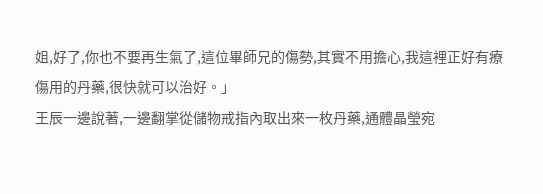姐,好了,你也不要再生氣了,這位畢師兄的傷勢,其實不用擔心,我這裡正好有療傷用的丹藥,很快就可以治好。」
王辰一邊說著,一邊翻掌從儲物戒指內取出來一枚丹藥,通體晶瑩宛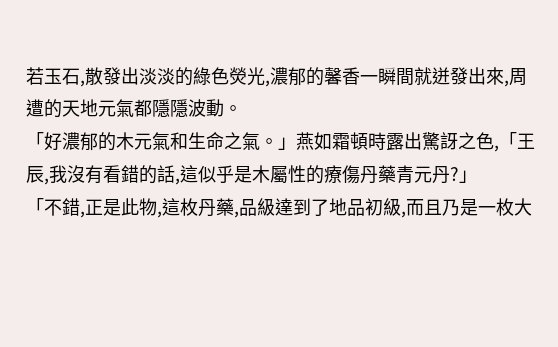若玉石,散發出淡淡的綠色熒光,濃郁的馨香一瞬間就迸發出來,周遭的天地元氣都隱隱波動。
「好濃郁的木元氣和生命之氣。」燕如霜頓時露出驚訝之色,「王辰,我沒有看錯的話,這似乎是木屬性的療傷丹藥青元丹?」
「不錯,正是此物,這枚丹藥,品級達到了地品初級,而且乃是一枚大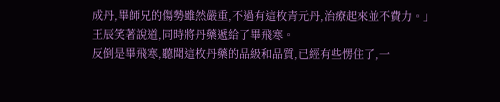成丹,畢師兄的傷勢雖然嚴重,不過有這枚青元丹,治療起來並不費力。」
王辰笑著說道,同時將丹藥遞給了畢飛寒。
反倒是畢飛寒,聽聞這枚丹藥的品級和品質,已經有些愣住了,一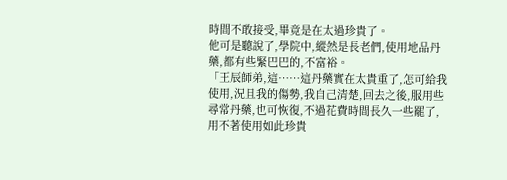時間不敢接受,畢竟是在太過珍貴了。
他可是聽說了,學院中,縱然是長老們,使用地品丹藥,都有些緊巴巴的,不富裕。
「王辰師弟,這……這丹藥實在太貴重了,怎可給我使用,況且我的傷勢,我自己清楚,回去之後,服用些尋常丹藥,也可恢復,不過花費時間長久一些罷了,用不著使用如此珍貴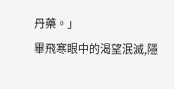丹藥。」
畢飛寒眼中的渴望泯滅,隱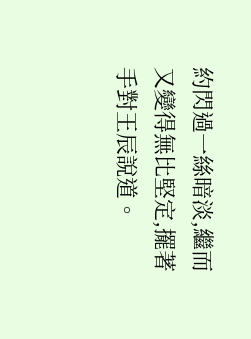約閃過一絲暗淡,繼而又變得無比堅定,擺著手對王辰說道。